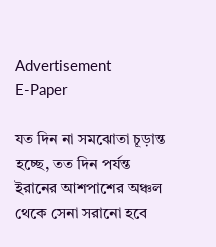Advertisement
E-Paper

যত দিন না সমঝোতা চূড়ান্ত হচ্ছে, তত দিন পর্যন্ত ইরানের আশপাশের অঞ্চল থেকে সেনা সরানো হবে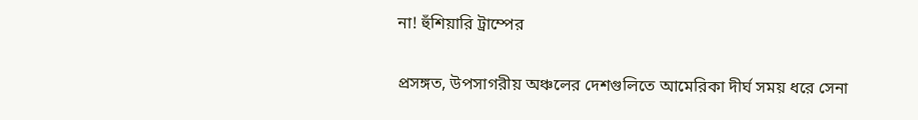না! হুঁশিয়ারি ট্রাম্পের

প্রসঙ্গত, উপসাগরীয় অঞ্চলের দেশগুলিতে আমেরিকা দীর্ঘ সময় ধরে সেনা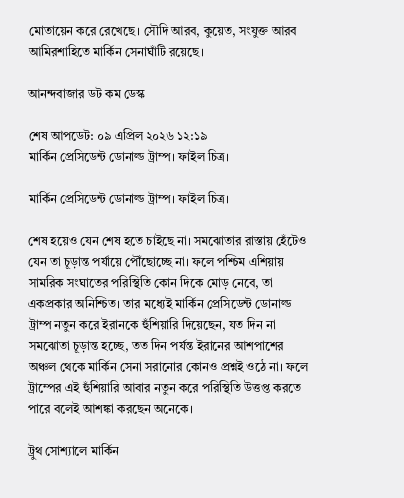মোতায়েন করে রেখেছে। সৌদি আরব, কুয়েত, সংযুক্ত আরব আমিরশাহিতে মার্কিন সেনাঘাঁটি রয়েছে।

আনন্দবাজার ডট কম ডেস্ক

শেষ আপডেট: ০৯ এপ্রিল ২০২৬ ১২:১৯
মার্কিন প্রেসিডেন্ট ডোনাল্ড ট্রাম্প। ফাইল চিত্র।

মার্কিন প্রেসিডেন্ট ডোনাল্ড ট্রাম্প। ফাইল চিত্র।

শেষ হয়েও যেন শেষ হতে চাইছে না। সমঝোতার রাস্তায় হেঁটেও যেন তা চূড়ান্ত পর্যায়ে পৌঁছোচ্ছে না। ফলে পশ্চিম এশিয়ায় সামরিক সংঘাতের পরিস্থিতি কোন দিকে মোড় নেবে, তা একপ্রকার অনিশ্চিত। তার মধ্যেই মার্কিন প্রেসিডেন্ট ডোনাল্ড ট্রাম্প নতুন করে ইরানকে হুঁশিয়ারি দিয়েছেন, যত দিন না সমঝোতা চূড়ান্ত হচ্ছে, তত দিন পর্যন্ত ইরানের আশপাশের অঞ্চল থেকে মার্কিন সেনা সরানোর কোনও প্রশ্নই ওঠে না। ফলে ট্রাম্পের এই হুঁশিয়ারি আবার নতুন করে পরিস্থিতি উত্তপ্ত করতে পারে বলেই আশঙ্কা করছেন অনেকে।

ট্রুথ সোশ্যালে মার্কিন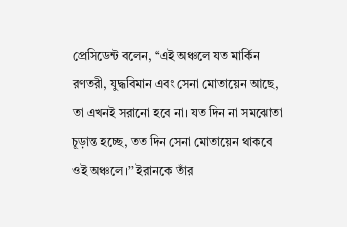প্রেসিডেন্ট বলেন, ‘‘এই অঞ্চলে যত মার্কিন রণতরী, যুদ্ধবিমান এবং সেনা মোতায়েন আছে, তা এখনই সরানো হবে না। যত দিন না সমঝোতা চূড়ান্ত হচ্ছে, তত দিন সেনা মোতায়েন থাকবে ওই অঞ্চলে।’’ ইরানকে তাঁর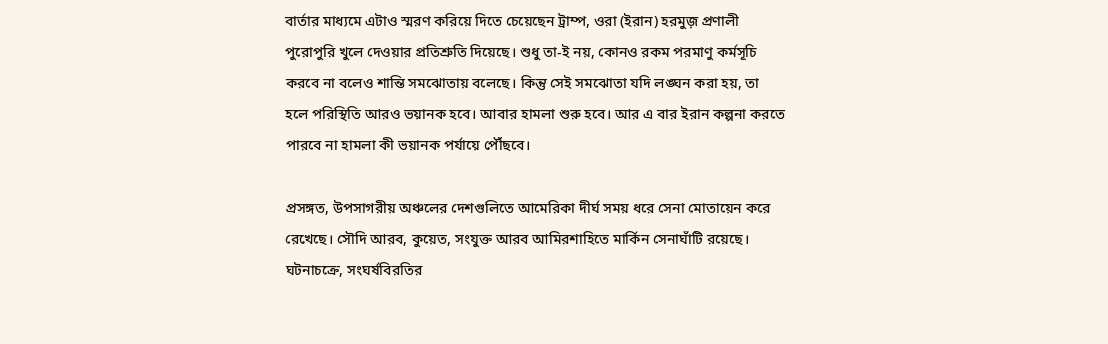বার্তার মাধ্যমে এটাও স্মরণ করিয়ে দিতে চেয়েছেন ট্রাম্প, ওরা (ইরান) হরমুজ় প্রণালী পুরোপুরি খুলে দেওয়ার প্রতিশ্রুতি দিয়েছে। শুধু তা-ই নয়, কোনও রকম পরমাণু কর্মসূচি করবে না বলেও শান্তি সমঝোতায় বলেছে। কিন্তু সেই সমঝোতা যদি লঙ্ঘন করা হয়, তা হলে পরিস্থিতি আরও ভয়ানক হবে। আবার হামলা শুরু হবে। আর এ বার ইরান কল্পনা করতে পারবে না হামলা কী ভয়ানক পর্যায়ে পৌঁছবে।

প্রসঙ্গত, উপসাগরীয় অঞ্চলের দেশগুলিতে আমেরিকা দীর্ঘ সময় ধরে সেনা মোতায়েন করে রেখেছে। সৌদি আরব, কুয়েত, সংযুক্ত আরব আমিরশাহিতে মার্কিন সেনাঘাঁটি রয়েছে। ঘটনাচক্রে, সংঘর্ষবিরতির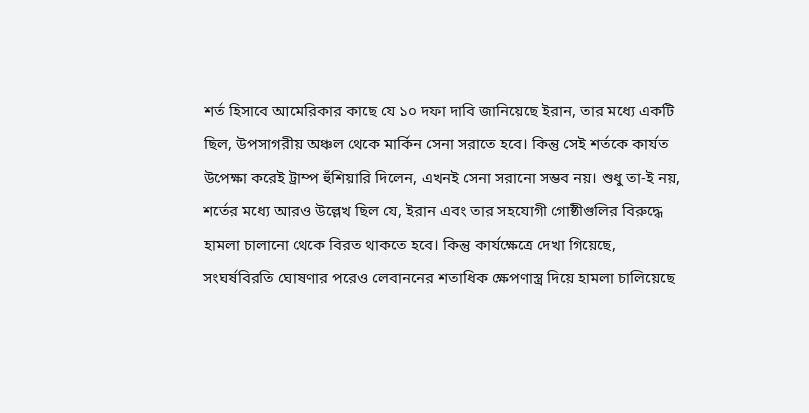শর্ত হিসাবে আমেরিকার কাছে যে ১০ দফা দাবি জানিয়েছে ইরান, তার মধ্যে একটি ছিল, উপসাগরীয় অঞ্চল থেকে মার্কিন সেনা সরাতে হবে। কিন্তু সেই শর্তকে কার্যত উপেক্ষা করেই ট্রাম্প হুঁশিয়ারি দিলেন, এখনই সেনা সরানো সম্ভব নয়। শুধু তা-ই নয়, শর্তের মধ্যে আরও উল্লেখ ছিল যে, ইরান এবং তার সহযোগী গোষ্ঠীগুলির বিরুদ্ধে হামলা চালানো থেকে বিরত থাকতে হবে। কিন্তু কার্যক্ষেত্রে দেখা গিয়েছে, সংঘর্ষবিরতি ঘোষণার পরেও লেবাননের শতাধিক ক্ষেপণাস্ত্র দিয়ে হামলা চালিয়েছে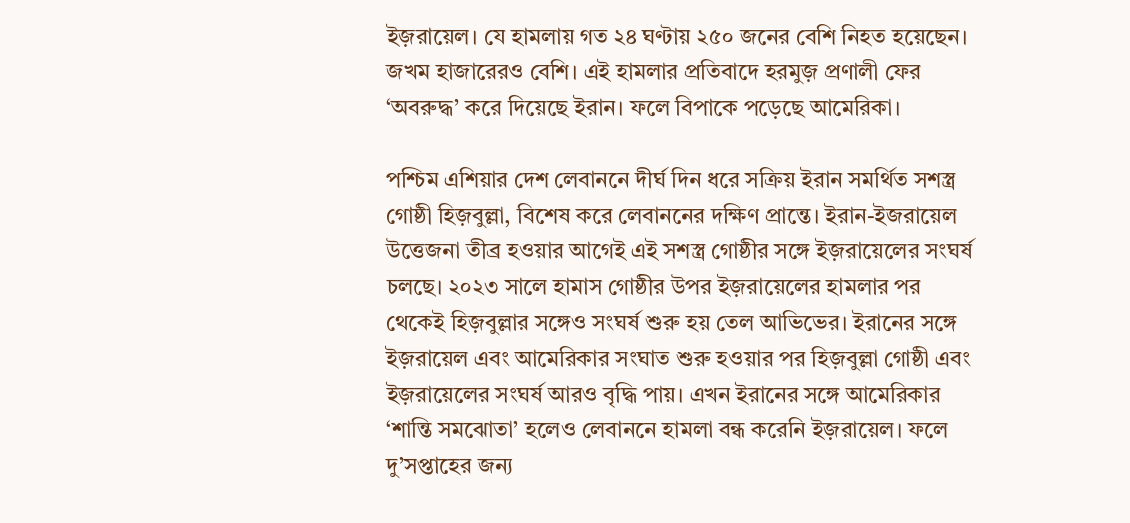ইজ়রায়েল। যে হামলায় গত ২৪ ঘণ্টায় ২৫০ জনের বেশি নিহত হয়েছেন। জখম হাজারেরও বেশি। এই হামলার প্রতিবাদে হরমুজ় প্রণালী ফের ‘অবরুদ্ধ’ করে দিয়েছে ইরান। ফলে বিপাকে পড়েছে আমেরিকা।

পশ্চিম এশিয়ার দেশ লেবাননে দীর্ঘ দিন ধরে সক্রিয় ইরান সমর্থিত সশস্ত্র গোষ্ঠী হিজ়বুল্লা, বিশেষ করে লেবাননের দক্ষিণ প্রান্তে। ইরান-ইজরায়েল উত্তেজনা তীব্র হওয়ার আগেই এই সশস্ত্র গোষ্ঠীর সঙ্গে ইজ়রায়েলের সংঘর্ষ চলছে। ২০২৩ সালে হামাস গোষ্ঠীর উপর ইজ়রায়েলের হামলার পর থেকেই হিজ়বুল্লার সঙ্গেও সংঘর্ষ শুরু হয় তেল আভিভের। ইরানের সঙ্গে ইজ়রায়েল এবং আমেরিকার সংঘাত শুরু হওয়ার পর হিজ়বুল্লা গোষ্ঠী এবং ইজ়রায়েলের সংঘর্ষ আরও বৃদ্ধি পায়। এখন ইরানের সঙ্গে আমেরিকার ‘শান্তি সমঝোতা’ হলেও লেবাননে হামলা বন্ধ করেনি ইজ়রায়েল। ফলে দু’সপ্তাহের জন্য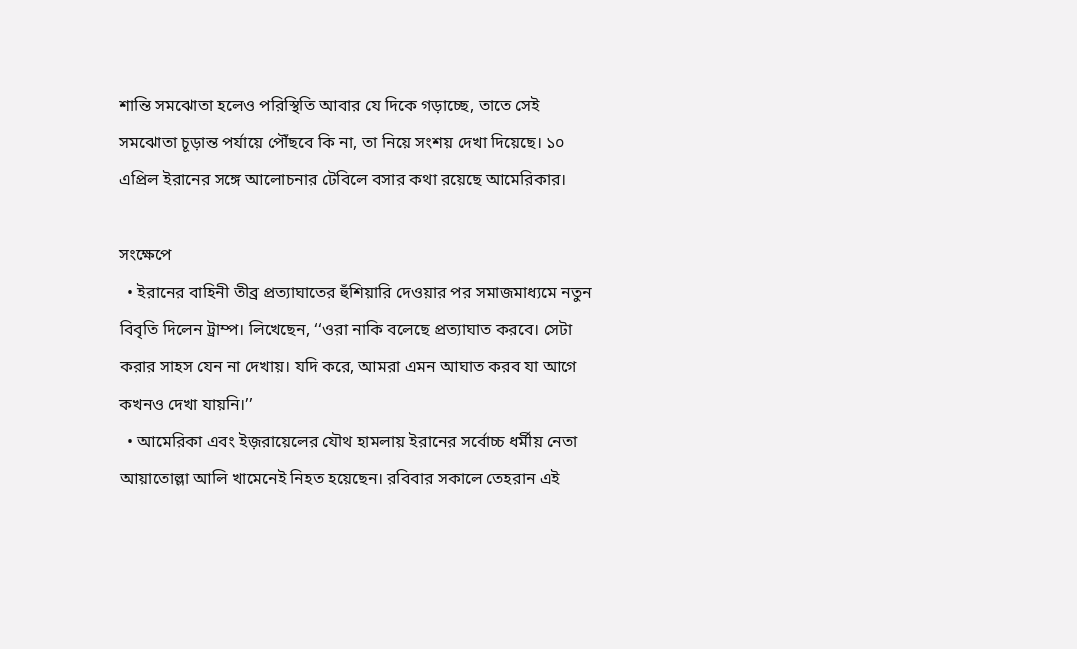শান্তি সমঝোতা হলেও পরিস্থিতি আবার যে দিকে গড়াচ্ছে, তাতে সেই সমঝোতা চূড়ান্ত পর্যায়ে পৌঁছবে কি না, তা নিয়ে সংশয় দেখা দিয়েছে। ১০ এপ্রিল ইরানের সঙ্গে আলোচনার টেবিলে বসার কথা রয়েছে আমেরিকার।

সংক্ষেপে
  • ইরানের বাহিনী তীব্র প্রত্যাঘাতের হুঁশিয়ারি দেওয়ার পর সমাজমাধ্যমে নতুন বিবৃতি দিলেন ট্রাম্প। লিখেছেন, ‘‘ওরা নাকি বলেছে প্রত্যাঘাত করবে। সেটা করার সাহস যেন না দেখায়। যদি করে, আমরা এমন আঘাত করব যা আগে কখনও দেখা যায়নি।’’
  • আমেরিকা এবং ইজ়রায়েলের যৌথ হামলায় ইরানের সর্বোচ্চ ধর্মীয় নেতা আয়াতোল্লা আলি খামেনেই নিহত হয়েছেন। রবিবার সকালে তেহরান এই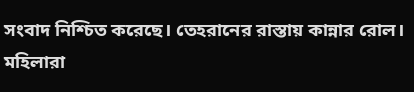সংবাদ নিশ্চিত করেছে। তেহরানের রাস্তায় কান্নার রোল। মহিলারা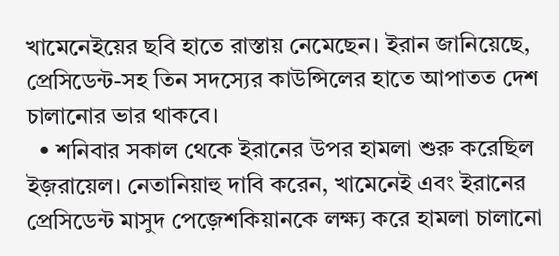খামেনেইয়ের ছবি হাতে রাস্তায় নেমেছেন। ইরান জানিয়েছে, প্রেসিডেন্ট-সহ তিন সদস্যের কাউন্সিলের হাতে আপাতত দেশ চালানোর ভার থাকবে।
  • শনিবার সকাল থেকে ইরানের উপর হামলা শুরু করেছিল ইজ়রায়েল। নেতানিয়াহু দাবি করেন, খামেনেই এবং ইরানের প্রেসিডেন্ট মাসুদ পেজ়েশকিয়ানকে লক্ষ্য করে হামলা চালানো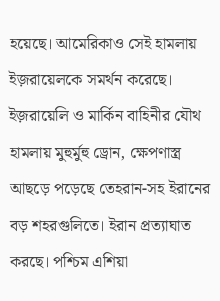হয়েছে। আমেরিকাও সেই হামলায় ইজ়রায়েলকে সমর্থন করেছে। ইজ়রায়েলি ও মার্কিন বাহিনীর যৌথ হামলায় মুহুর্মুহু ড্রোন, ক্ষেপণাস্ত্র আছড়ে পড়েছে তেহরান-সহ ইরানের বড় শহরগুলিতে। ইরান প্রত্যাঘাত করছে। পশ্চিম এশিয়া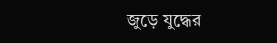জুড়ে যুদ্ধের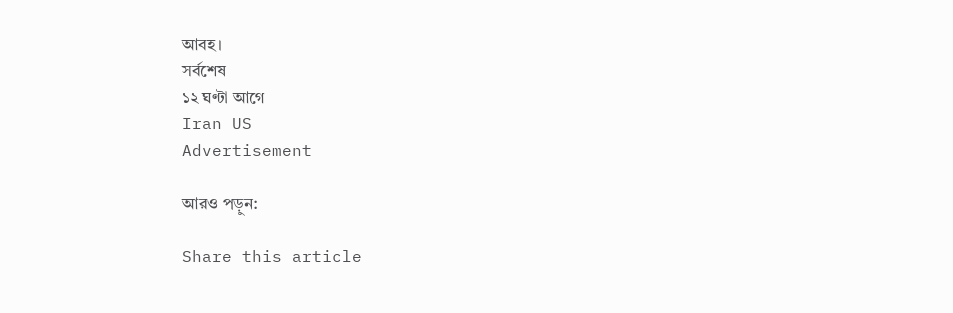আবহ।
সর্বশেষ
১২ ঘণ্টা আগে
Iran US
Advertisement

আরও পড়ুন:

Share this article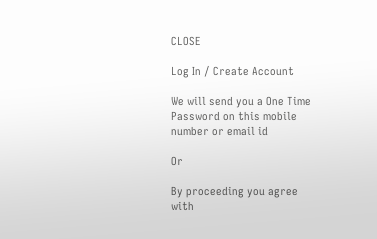CLOSE

Log In / Create Account

We will send you a One Time Password on this mobile number or email id

Or

By proceeding you agree with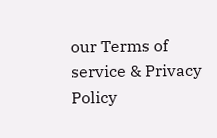our Terms of service & Privacy Policy